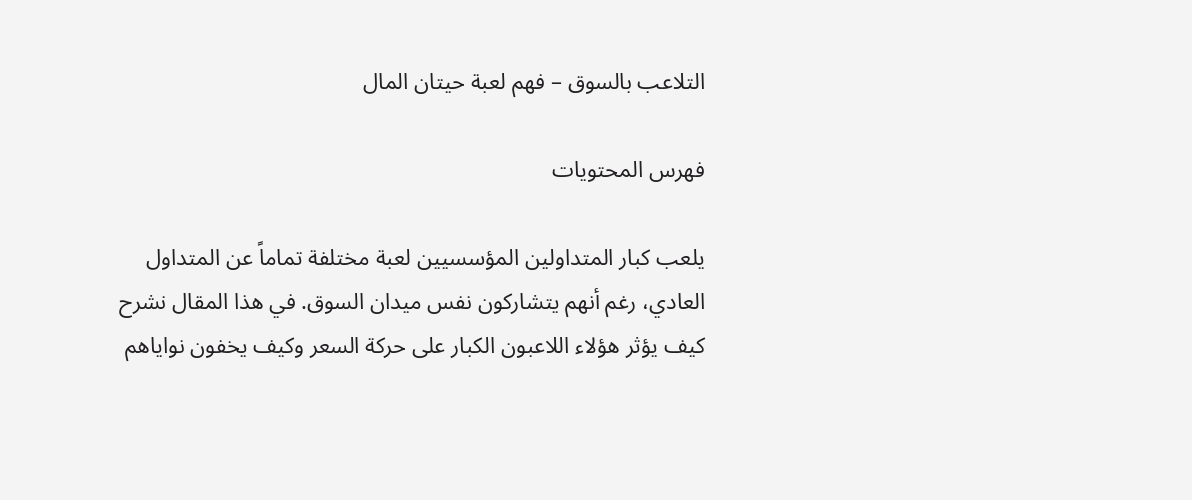التلاعب بالسوق – فهم لعبة حيتان المال

فهرس المحتويات

يلعب كبار المتداولين المؤسسيين لعبة مختلفة تماماً عن المتداول العادي، رغم أنهم يتشاركون نفس ميدان السوق. في هذا المقال نشرح كيف يؤثر هؤلاء اللاعبون الكبار على حركة السعر وكيف يخفون نواياهم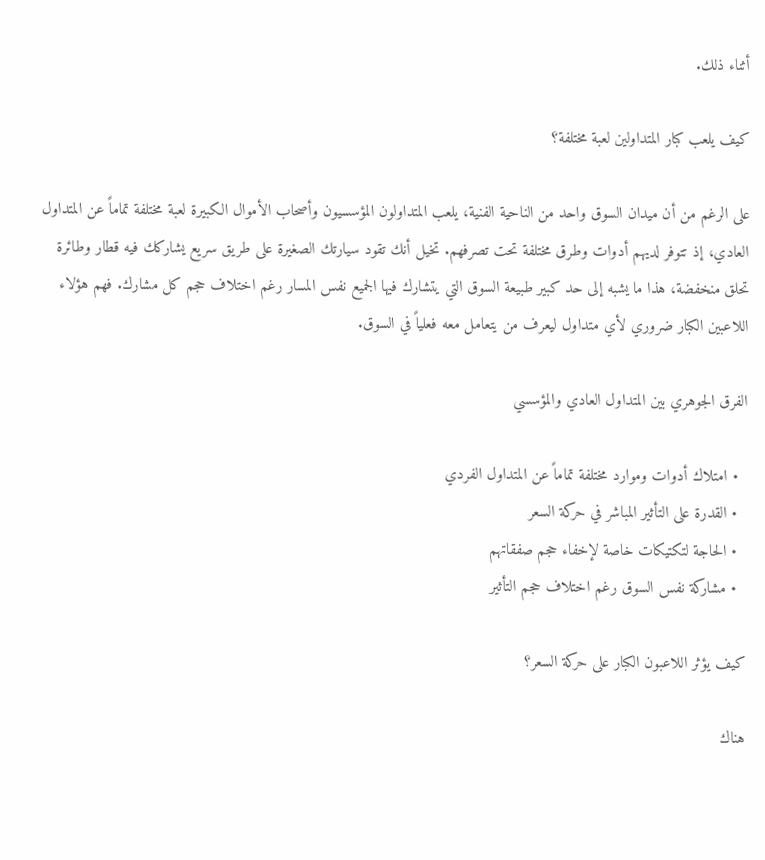أثناء ذلك.

كيف يلعب كبار المتداولين لعبة مختلفة؟

على الرغم من أن ميدان السوق واحد من الناحية الفنية، يلعب المتداولون المؤسسيون وأصحاب الأموال الكبيرة لعبة مختلفة تماماً عن المتداول العادي، إذ تتوفر لديهم أدوات وطرق مختلفة تحت تصرفهم. تخيل أنك تقود سيارتك الصغيرة على طريق سريع يشاركك فيه قطار وطائرة تحلق منخفضة، هذا ما يشبه إلى حد كبير طبيعة السوق التي يتشارك فيها الجميع نفس المسار رغم اختلاف حجم كل مشارك. فهم هؤلاء اللاعبين الكبار ضروري لأي متداول ليعرف من يتعامل معه فعلياً في السوق.

الفرق الجوهري بين المتداول العادي والمؤسسي

  • امتلاك أدوات وموارد مختلفة تماماً عن المتداول الفردي
  • القدرة على التأثير المباشر في حركة السعر
  • الحاجة لتكتيكات خاصة لإخفاء حجم صفقاتهم
  • مشاركة نفس السوق رغم اختلاف حجم التأثير

كيف يؤثر اللاعبون الكبار على حركة السعر؟

هناك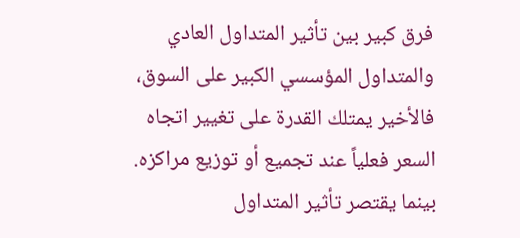فرق كبير بين تأثير المتداول العادي والمتداول المؤسسي الكبير على السوق، فالأخير يمتلك القدرة على تغيير اتجاه السعر فعلياً عند تجميع أو توزيع مراكزه. بينما يقتصر تأثير المتداول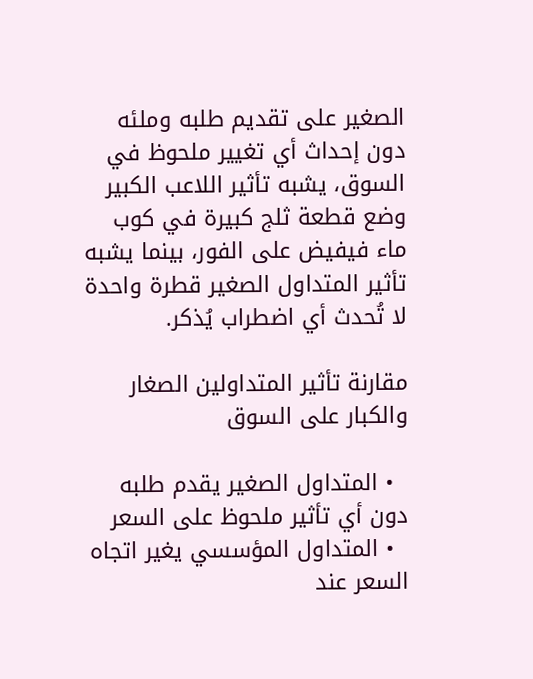الصغير على تقديم طلبه وملئه دون إحداث أي تغيير ملحوظ في السوق، يشبه تأثير اللاعب الكبير وضع قطعة ثلج كبيرة في كوب ماء فيفيض على الفور، بينما يشبه تأثير المتداول الصغير قطرة واحدة لا تُحدث أي اضطراب يُذكر.

مقارنة تأثير المتداولين الصغار والكبار على السوق

  • المتداول الصغير يقدم طلبه دون أي تأثير ملحوظ على السعر
  • المتداول المؤسسي يغير اتجاه السعر عند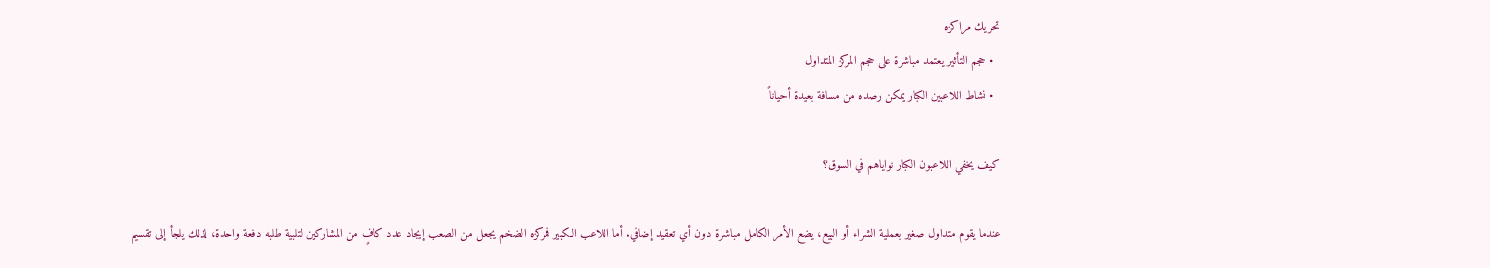تحريك مراكزه
  • حجم التأثير يعتمد مباشرة على حجم المركز المتداول
  • نشاط اللاعبين الكبار يمكن رصده من مسافة بعيدة أحياناً

كيف يخفي اللاعبون الكبار نواياهم في السوق؟

عندما يقوم متداول صغير بعملية الشراء أو البيع، يضع الأمر الكامل مباشرة دون أي تعقيد إضافي. أما اللاعب الكبير فمركزه الضخم يجعل من الصعب إيجاد عدد كافٍ من المشاركين لتلبية طلبه دفعة واحدة، لذلك يلجأ إلى تقسيم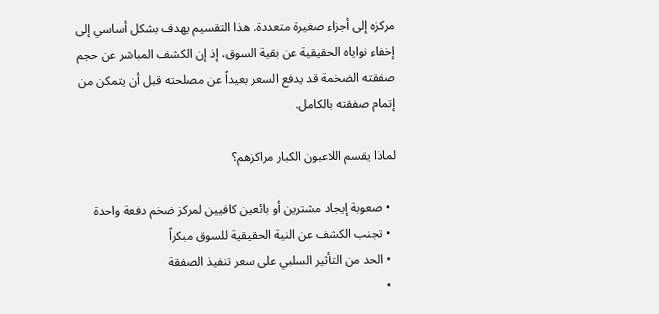مركزه إلى أجزاء صغيرة متعددة. هذا التقسيم يهدف بشكل أساسي إلى إخفاء نواياه الحقيقية عن بقية السوق، إذ إن الكشف المباشر عن حجم صفقته الضخمة قد يدفع السعر بعيداً عن مصلحته قبل أن يتمكن من إتمام صفقته بالكامل.

لماذا يقسم اللاعبون الكبار مراكزهم؟

  • صعوبة إيجاد مشترين أو بائعين كافيين لمركز ضخم دفعة واحدة
  • تجنب الكشف عن النية الحقيقية للسوق مبكراً
  • الحد من التأثير السلبي على سعر تنفيذ الصفقة
  •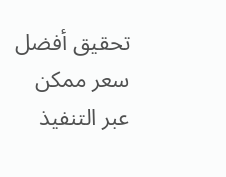تحقيق أفضل سعر ممكن عبر التنفيذ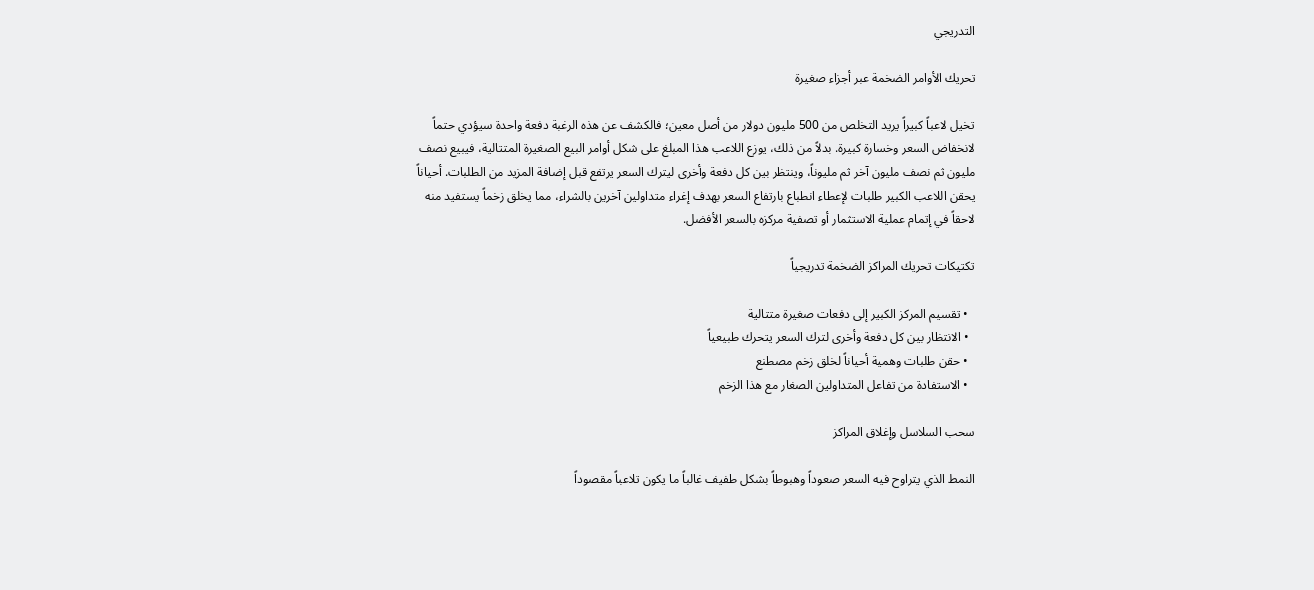التدريجي

تحريك الأوامر الضخمة عبر أجزاء صغيرة

تخيل لاعباً كبيراً يريد التخلص من 500 مليون دولار من أصل معين؛ فالكشف عن هذه الرغبة دفعة واحدة سيؤدي حتماً لانخفاض السعر وخسارة كبيرة. بدلاً من ذلك، يوزع اللاعب هذا المبلغ على شكل أوامر البيع الصغيرة المتتالية، فيبيع نصف مليون ثم نصف مليون آخر ثم مليوناً، وينتظر بين كل دفعة وأخرى ليترك السعر يرتفع قبل إضافة المزيد من الطلبات. أحياناً يحقن اللاعب الكبير طلبات لإعطاء انطباع بارتفاع السعر بهدف إغراء متداولين آخرين بالشراء، مما يخلق زخماً يستفيد منه لاحقاً في إتمام عملية الاستثمار أو تصفية مركزه بالسعر الأفضل.

تكتيكات تحريك المراكز الضخمة تدريجياً

  • تقسيم المركز الكبير إلى دفعات صغيرة متتالية
  • الانتظار بين كل دفعة وأخرى لترك السعر يتحرك طبيعياً
  • حقن طلبات وهمية أحياناً لخلق زخم مصطنع
  • الاستفادة من تفاعل المتداولين الصغار مع هذا الزخم

سحب السلاسل وإغلاق المراكز

النمط الذي يتراوح فيه السعر صعوداً وهبوطاً بشكل طفيف غالباً ما يكون تلاعباً مقصوداً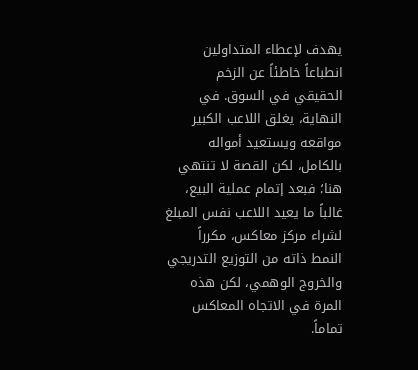يهدف لإعطاء المتداولين انطباعاً خاطئاً عن الزخم الحقيقي في السوق. في النهاية، يغلق اللاعب الكبير مواقعه ويستعيد أمواله بالكامل، لكن القصة لا تنتهي هنا؛ فبعد إتمام عملية البيع، غالباً ما يعيد اللاعب نفس المبلغ لشراء مركز معاكس، مكرراً النمط ذاته من التوزيع التدريجي والخروج الوهمي، لكن هذه المرة في الاتجاه المعاكس تماماً.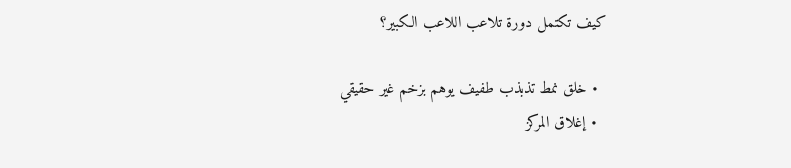كيف تكتمل دورة تلاعب اللاعب الكبير؟

  • خلق نمط تذبذب طفيف يوهم بزخم غير حقيقي
  • إغلاق المركز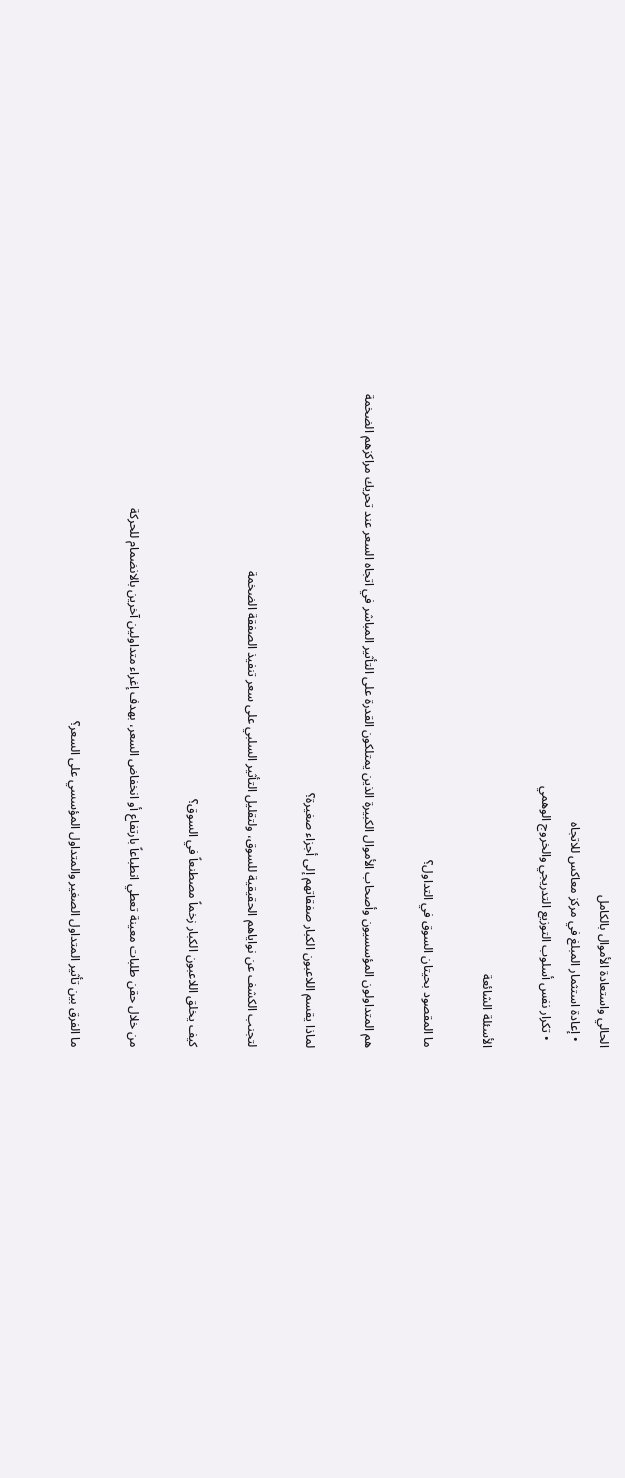الحالي واستعادة الأموال بالكامل
  • إعادة استثمار المبلغ في مركز معاكس للاتجاه
  • تكرار نفس أسلوب التوزيع التدريجي والخروج الوهمي

الأسئلة الشائعة

ما المقصود بحيتان السوق في التداول؟

هم المتداولون المؤسسيون وأصحاب الأموال الكبيرة الذين يمتلكون القدرة على التأثير المباشر في اتجاه السعر عند تحريك مراكزهم الضخمة

لماذا يقسم اللاعبون الكبار صفقاتهم إلى أجزاء صغيرة؟

لتجنب الكشف عن نواياهم الحقيقية للسوق، ولتقليل التأثير السلبي على سعر تنفيذ الصفقة الضخمة

كيف يخلق اللاعبون الكبار زخماً مصطنعاً في السوق؟

من خلال حقن طلبات معينة تعطي انطباعاً بارتفاع أو انخفاض السعر، بهدف إغراء متداولين آخرين بالانضمام للحركة

ما الفرق بين تأثير المتداول الصغير والمتداول المؤسسي على السعر؟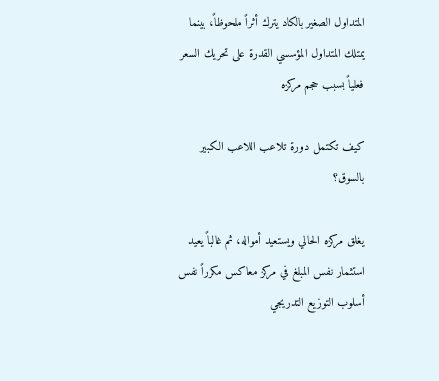المتداول الصغير بالكاد يترك أثراً ملحوظاً، بينما يمتلك المتداول المؤسسي القدرة على تحريك السعر فعلياً بسبب حجم مركزه

كيف تكتمل دورة تلاعب اللاعب الكبير بالسوق؟

يغلق مركزه الحالي ويستعيد أمواله، ثم غالباً يعيد استثمار نفس المبلغ في مركز معاكس مكرراً نفس أسلوب التوزيع التدريجي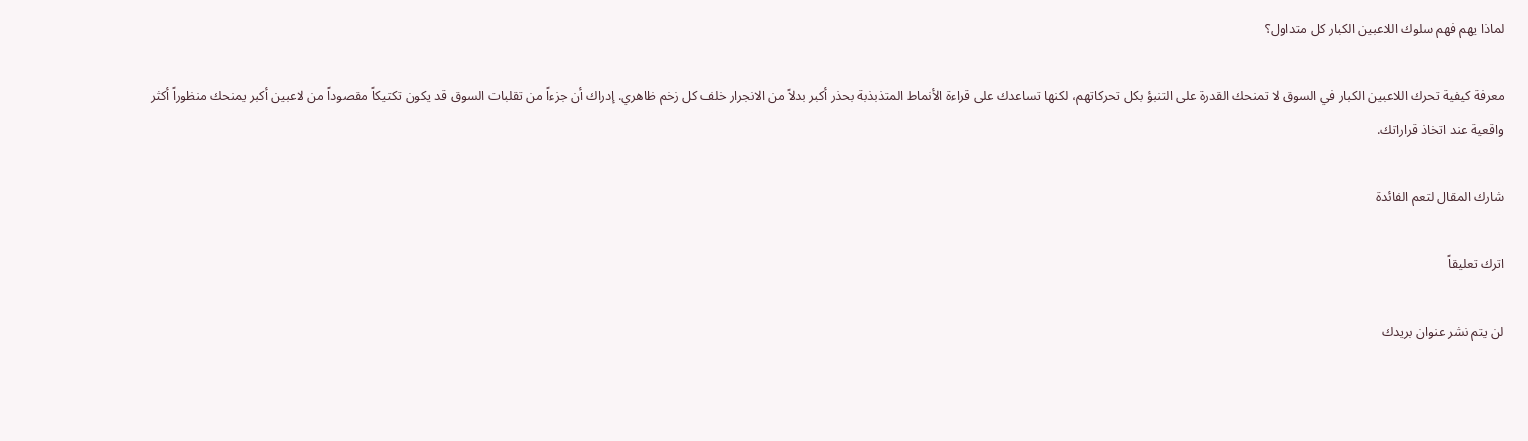لماذا يهم فهم سلوك اللاعبين الكبار كل متداول؟

معرفة كيفية تحرك اللاعبين الكبار في السوق لا تمنحك القدرة على التنبؤ بكل تحركاتهم، لكنها تساعدك على قراءة الأنماط المتذبذبة بحذر أكبر بدلاً من الانجرار خلف كل زخم ظاهري. إدراك أن جزءاً من تقلبات السوق قد يكون تكتيكاً مقصوداً من لاعبين أكبر يمنحك منظوراً أكثر واقعية عند اتخاذ قراراتك.

شارك المقال لتعم الفائدة

اترك تعليقاً

لن يتم نشر عنوان بريدك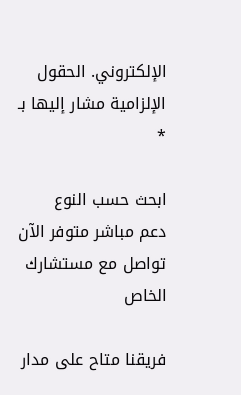الإلكتروني. الحقول الإلزامية مشار إليها بـ *

ابحث حسب النوع
دعم مباشر متوفر الآن
تواصل مع مستشارك الخاص

فريقنا متاح على مدار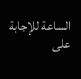الساعة للإجابة على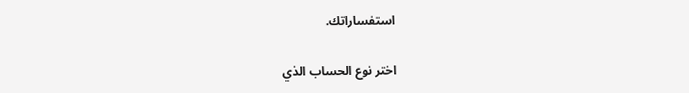استفساراتك.

اختر نوع الحساب الذي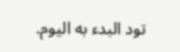تود البدء به اليوم.